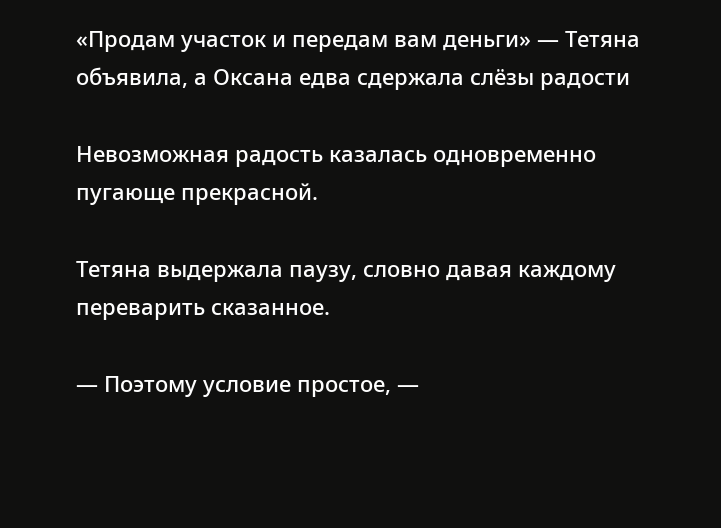«Продам участок и передам вам деньги» — Тетяна объявила, а Оксана едва сдержала слёзы радости

Невозможная радость казалась одновременно пугающе прекрасной.

Тетяна выдержала паузу, словно давая каждому переварить сказанное.

— Поэтому условие простое, —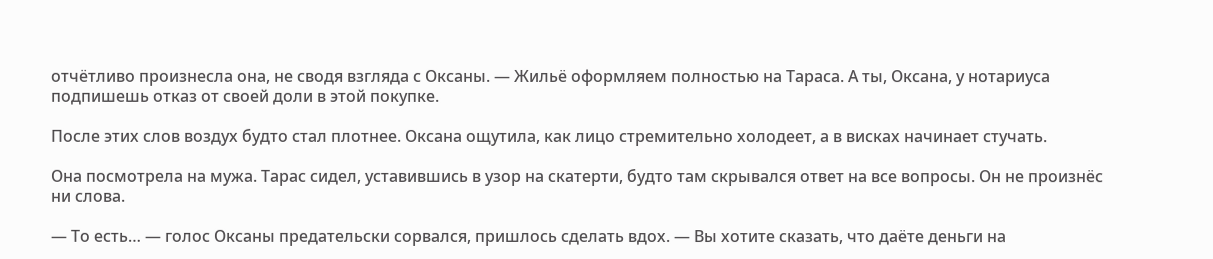отчётливо произнесла она, не сводя взгляда с Оксаны. — Жильё оформляем полностью на Тараса. А ты, Оксана, у нотариуса подпишешь отказ от своей доли в этой покупке.

После этих слов воздух будто стал плотнее. Оксана ощутила, как лицо стремительно холодеет, а в висках начинает стучать.

Она посмотрела на мужа. Тарас сидел, уставившись в узор на скатерти, будто там скрывался ответ на все вопросы. Он не произнёс ни слова.

— То есть… — голос Оксаны предательски сорвался, пришлось сделать вдох. — Вы хотите сказать, что даёте деньги на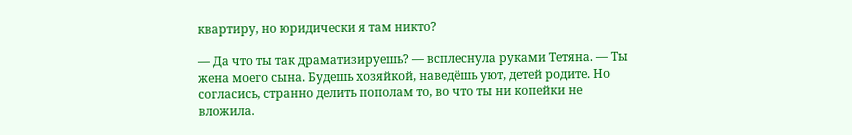квартиру, но юридически я там никто?

— Да что ты так драматизируешь? — всплеснула руками Тетяна. — Ты жена моего сына. Будешь хозяйкой, наведёшь уют, детей родите. Но согласись, странно делить пополам то, во что ты ни копейки не вложила.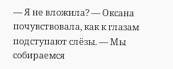— Я не вложила? — Оксана почувствовала, как к глазам подступают слёзы. — Мы собираемся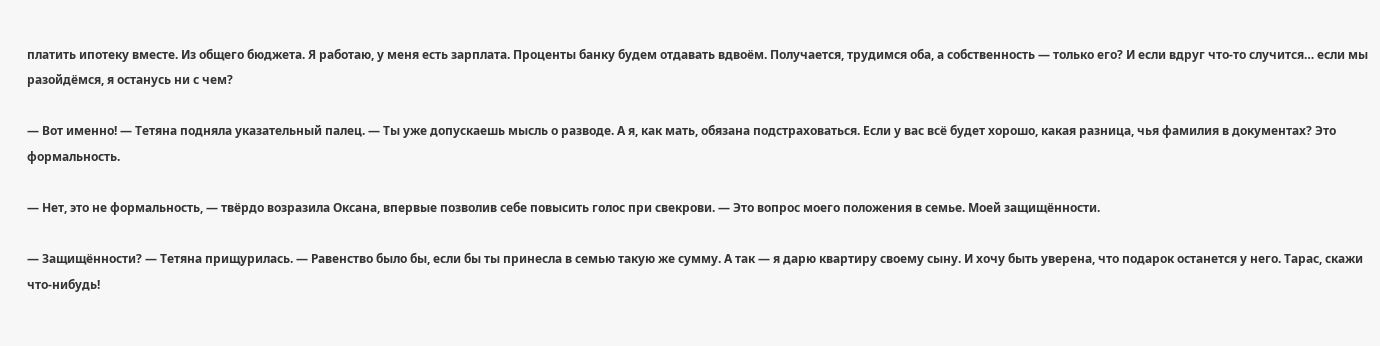платить ипотеку вместе. Из общего бюджета. Я работаю, у меня есть зарплата. Проценты банку будем отдавать вдвоём. Получается, трудимся оба, а собственность — только его? И если вдруг что-то случится… если мы разойдёмся, я останусь ни с чем?

— Вот именно! — Тетяна подняла указательный палец. — Ты уже допускаешь мысль о разводе. А я, как мать, обязана подстраховаться. Если у вас всё будет хорошо, какая разница, чья фамилия в документах? Это формальность.

— Нет, это не формальность, — твёрдо возразила Оксана, впервые позволив себе повысить голос при свекрови. — Это вопрос моего положения в семье. Моей защищённости.

— Защищённости? — Тетяна прищурилась. — Равенство было бы, если бы ты принесла в семью такую же сумму. А так — я дарю квартиру своему сыну. И хочу быть уверена, что подарок останется у него. Тарас, скажи что-нибудь!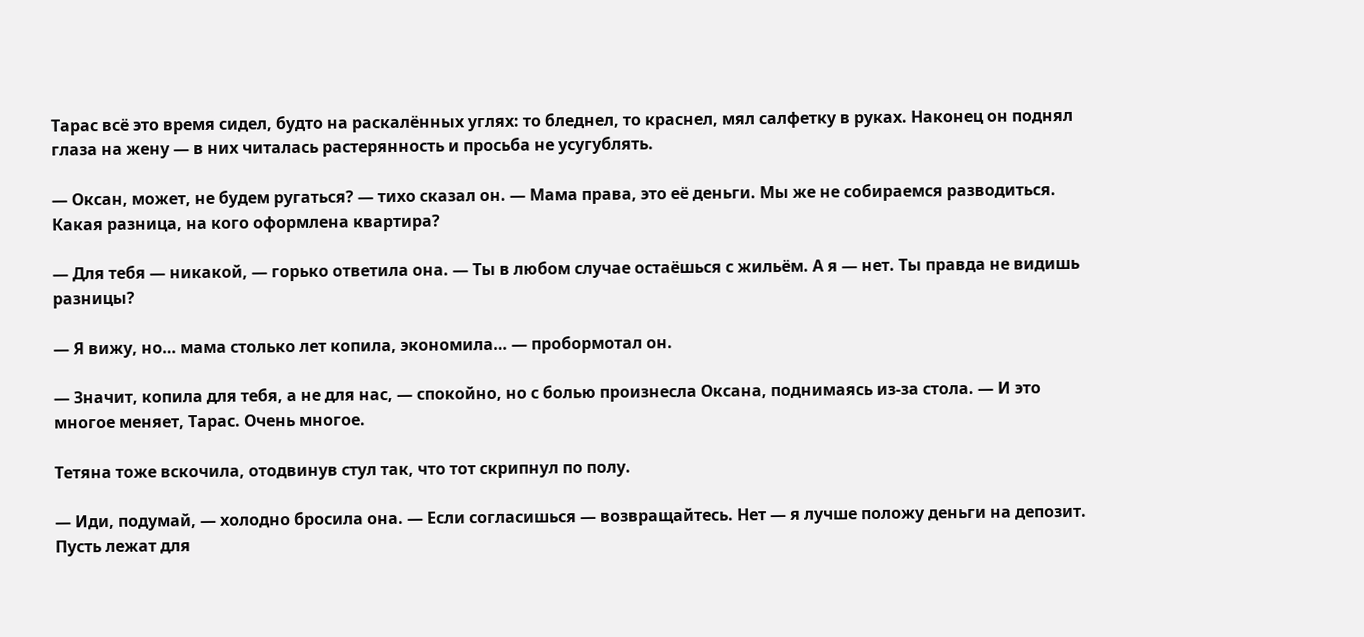Тарас всё это время сидел, будто на раскалённых углях: то бледнел, то краснел, мял салфетку в руках. Наконец он поднял глаза на жену — в них читалась растерянность и просьба не усугублять.

— Оксан, может, не будем ругаться? — тихо сказал он. — Мама права, это её деньги. Мы же не собираемся разводиться. Какая разница, на кого оформлена квартира?

— Для тебя — никакой, — горько ответила она. — Ты в любом случае остаёшься с жильём. А я — нет. Ты правда не видишь разницы?

— Я вижу, но… мама столько лет копила, экономила… — пробормотал он.

— Значит, копила для тебя, а не для нас, — спокойно, но с болью произнесла Оксана, поднимаясь из-за стола. — И это многое меняет, Тарас. Очень многое.

Тетяна тоже вскочила, отодвинув стул так, что тот скрипнул по полу.

— Иди, подумай, — холодно бросила она. — Если согласишься — возвращайтесь. Нет — я лучше положу деньги на депозит. Пусть лежат для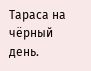Тараса на чёрный день.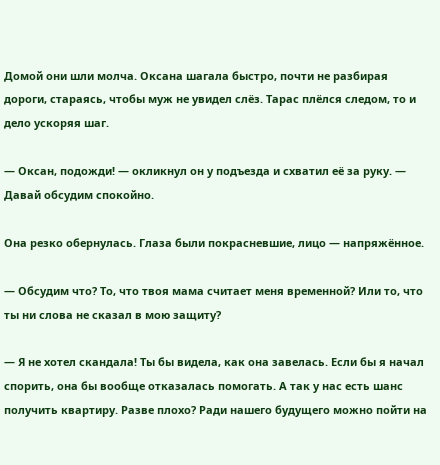Домой они шли молча. Оксана шагала быстро, почти не разбирая дороги, стараясь, чтобы муж не увидел слёз. Тарас плёлся следом, то и дело ускоряя шаг.

— Оксан, подожди! — окликнул он у подъезда и схватил её за руку. — Давай обсудим спокойно.

Она резко обернулась. Глаза были покрасневшие, лицо — напряжённое.

— Обсудим что? То, что твоя мама считает меня временной? Или то, что ты ни слова не сказал в мою защиту?

— Я не хотел скандала! Ты бы видела, как она завелась. Если бы я начал спорить, она бы вообще отказалась помогать. А так у нас есть шанс получить квартиру. Разве плохо? Ради нашего будущего можно пойти на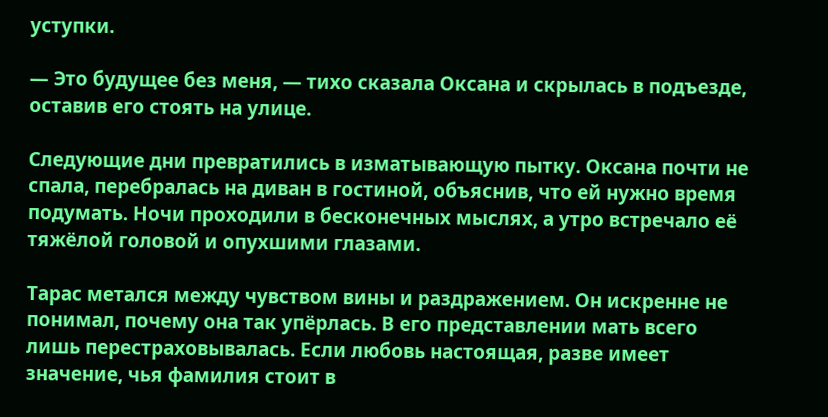уступки.

— Это будущее без меня, — тихо сказала Оксана и скрылась в подъезде, оставив его стоять на улице.

Следующие дни превратились в изматывающую пытку. Оксана почти не спала, перебралась на диван в гостиной, объяснив, что ей нужно время подумать. Ночи проходили в бесконечных мыслях, а утро встречало её тяжёлой головой и опухшими глазами.

Тарас метался между чувством вины и раздражением. Он искренне не понимал, почему она так упёрлась. В его представлении мать всего лишь перестраховывалась. Если любовь настоящая, разве имеет значение, чья фамилия стоит в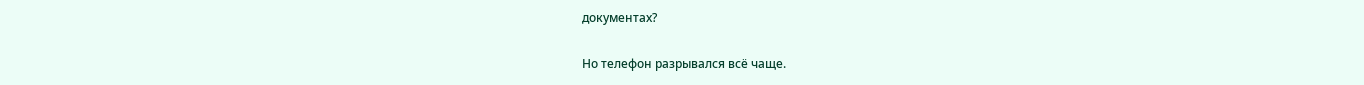документах?

Но телефон разрывался всё чаще.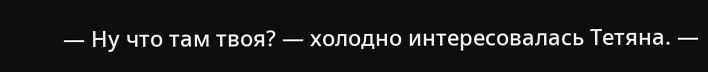— Ну что там твоя? — холодно интересовалась Тетяна. —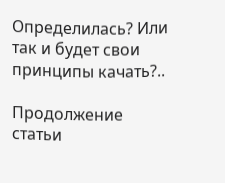Определилась? Или так и будет свои принципы качать?..

Продолжение статьи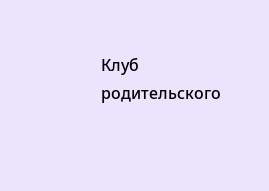Клуб родительского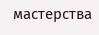мастерства